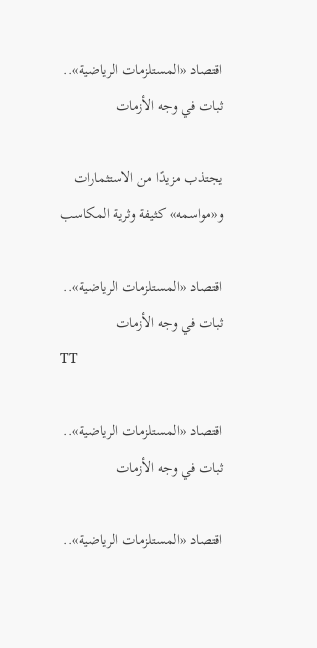اقتصاد «المستلزمات الرياضية».. ثبات في وجه الأزمات

يجتذب مزيدًا من الاستثمارات و«مواسمه» كثيفة وثرية المكاسب

اقتصاد «المستلزمات الرياضية».. ثبات في وجه الأزمات
TT

اقتصاد «المستلزمات الرياضية».. ثبات في وجه الأزمات

اقتصاد «المستلزمات الرياضية»..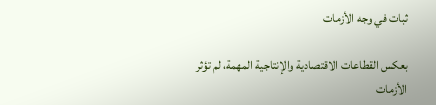ثبات في وجه الأزمات

بعكس القطاعات الاقتصادية والإنتاجية المهمة، لم تؤثر الأزمات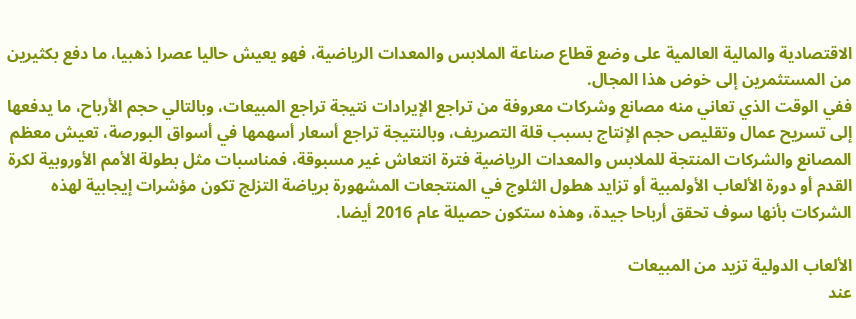الاقتصادية والمالية العالمية على وضع قطاع صناعة الملابس والمعدات الرياضية، فهو يعيش حاليا عصرا ذهبيا، ما دفع بكثيرين من المستثمرين إلى خوض هذا المجال.
ففي الوقت الذي تعاني منه مصانع وشركات معروفة من تراجع الإيرادات نتيجة تراجع المبيعات، وبالتالي حجم الأرباح، ما يدفعها إلى تسريح عمال وتقليص حجم الإنتاج بسبب قلة التصريف، وبالنتيجة تراجع أسعار أسهمها في أسواق البورصة، تعيش معظم المصانع والشركات المنتجة للملابس والمعدات الرياضية فترة انتعاش غير مسبوقة، فمناسبات مثل بطولة الأمم الأوروبية لكرة القدم أو دورة الألعاب الأولمبية أو تزايد هطول الثلوج في المنتجعات المشهورة برياضة التزلج تكون مؤشرات إيجابية لهذه الشركات بأنها سوف تحقق أرباحا جيدة، وهذه ستكون حصيلة عام 2016 أيضا.

الألعاب الدولية تزيد من المبيعات
عند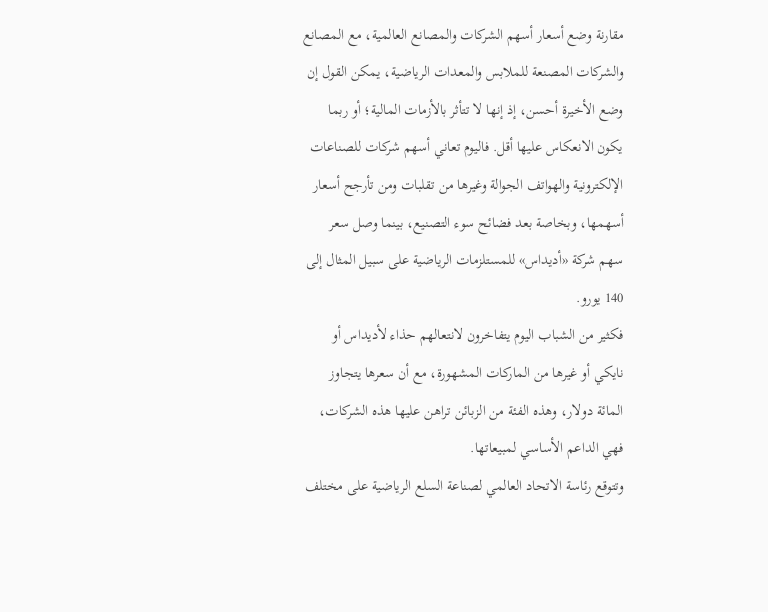مقارنة وضع أسعار أسهم الشركات والمصانع العالمية، مع المصانع والشركات المصنعة للملابس والمعدات الرياضية، يمكن القول إن وضع الأخيرة أحسن، إذ إنها لا تتأثر بالأزمات المالية؛ أو ربما يكون الانعكاس عليها أقل. فاليوم تعاني أسهم شركات للصناعات الإلكترونية والهواتف الجوالة وغيرها من تقلبات ومن تأرجح أسعار أسهمها، وبخاصة بعد فضائح سوء التصنيع، بينما وصل سعر سهم شركة «أديداس» للمستلزمات الرياضية على سبيل المثال إلى 140 يورو.
فكثير من الشباب اليوم يتفاخرون لانتعالهم حذاء لأديداس أو نايكي أو غيرها من الماركات المشهورة، مع أن سعرها يتجاوز المائة دولار، وهذه الفئة من الزبائن تراهن عليها هذه الشركات، فهي الداعم الأساسي لمبيعاتها.
وتتوقع رئاسة الاتحاد العالمي لصناعة السلع الرياضية على مختلف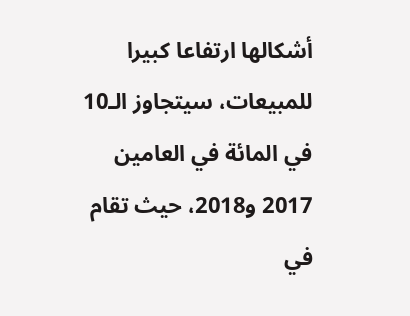أشكالها ارتفاعا كبيرا للمبيعات، سيتجاوز الـ10 في المائة في العامين 2017 و2018، حيث تقام في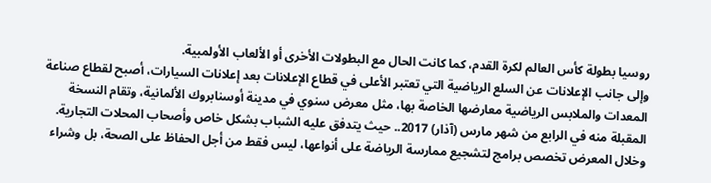روسيا بطولة كأس العالم لكرة القدم، كما كانت الحال مع البطولات الأخرى أو الألعاب الأولمبية.
وإلى جانب الإعلانات عن السلع الرياضية التي تعتبر الأعلى في قطاع الإعلانات بعد إعلانات السيارات، أصبح لقطاع صناعة المعدات والملابس الرياضية معارضها الخاصة بها، مثل معرض سنوي في مدينة أوسنابروك الألمانية، وتقام النسخة المقبلة منه في الرابع من شهر مارس (آذار) 2017.. حيث يتدفق عليه الشباب بشكل خاص وأصحاب المحلات التجارية. وخلال المعرض تخصص برامج لتشجيع ممارسة الرياضة على أنواعها، ليس فقط من أجل الحفاظ على الصحة، بل وشراء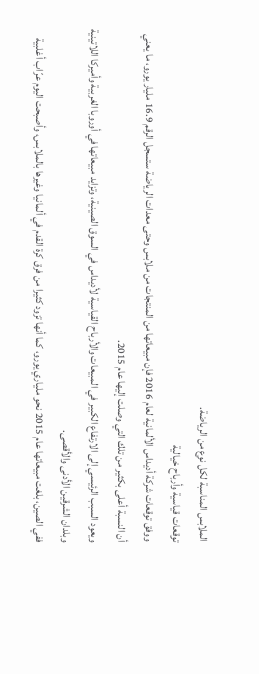الملابس المناسبة لكل نوع من الرياضة.
توقعات قياسية وأرباح خيالية
ووفق توقعات شركة أديداس الألمانية لعام 2016 فإن مبيعاتها من المنتجات من ملابس وحتى معدات الرياضة ستسجل الرقم 16.9 مليار يورو، ما يعني أن النسبة أعلى بكثير من تلك التي وصلت إليها عام 2015.
ويعود السبب الرئيسي إلى الارتفاع الكبير في المبيعات والأرباح القياسية لأديداس في السوق الصينية، وتزايد مبيعاتها في أوروبا الغربية وأميركا اللاتينية وبلدان الشرقين الأدنى والأقصى.
ففي الصين، بلغت مبيعاتها عام 2015 نحو ملياري يورو، كما أنها تزود كثيرا من فرق كرة القدم في ألمانيا وغيرها بالملابس، وأصبحت اليوم عرّاب أغلبية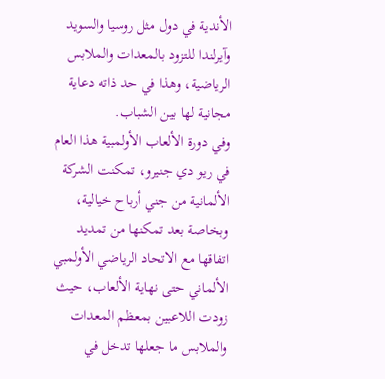الأندية في دول مثل روسيا والسويد وآيرلندا للتزود بالمعدات والملابس الرياضية، وهذا في حد ذاته دعاية مجانية لها بين الشباب.
وفي دورة الألعاب الأولمبية هذا العام في ريو دي جنيرو، تمكنت الشركة الألمانية من جني أرباح خيالية، وبخاصة بعد تمكنها من تمديد اتفاقها مع الاتحاد الرياضي الأولمبي الألماني حتى نهاية الألعاب، حيث زودت اللاعبين بمعظم المعدات والملابس ما جعلها تدخل في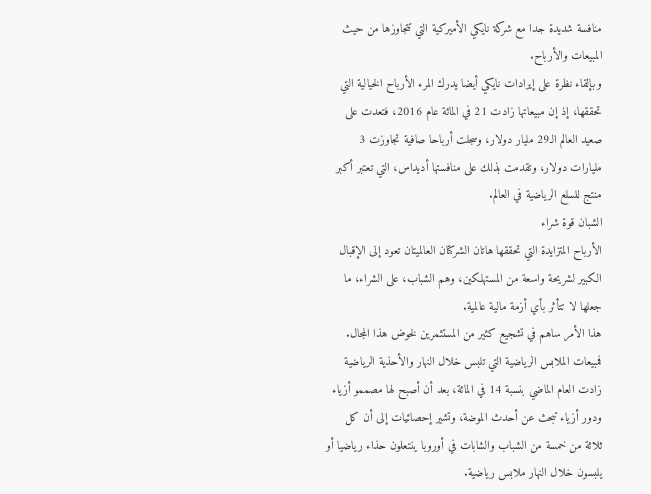منافسة شديدة جدا مع شركة نايكي الأميركية التي تتجاوزها من حيث المبيعات والأرباح.
وبإلقاء نظرة على إيرادات نايكي أيضا يدرك المرء الأرباح الخيالية التي تحققها، إذ إن مبيعاتها زادت 21 في المائة عام 2016، فتعدت على صعيد العالم الـ29 مليار دولار، وسجلت أرباحا صافية تجاوزت 3 مليارات دولار، وتقدمت بذلك على منافستها أديداس، التي تعتبر أكبر منتج للسلع الرياضية في العالم.
الشبان قوة شراء
الأرباح المتزايدة التي تحققها هاتان الشركتان العالميتان تعود إلى الإقبال الكبير لشريحة واسعة من المستهلكين، وهم الشباب، على الشراء، ما جعلها لا تتأثر بأي أزمة مالية عالمية.
هذا الأمر ساهم في تشجيع كثير من المستثمرين لخوض هذا المجال. فمبيعات الملابس الرياضية التي تلبس خلال النهار والأحذية الرياضية زادت العام الماضي بنسبة 14 في المائة، بعد أن أصبح لها مصممو أزياء ودور أزياء تبحث عن أحدث الموضة، وتشير إحصائيات إلى أن كل ثلاثة من خمسة من الشباب والشابات في أوروبا ينتعلون حذاء رياضيا أو يلبسون خلال النهار ملابس رياضية.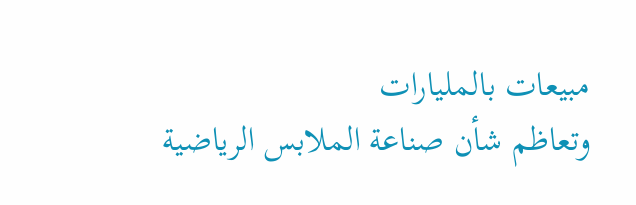مبيعات بالمليارات
وتعاظم شأن صناعة الملابس الرياضية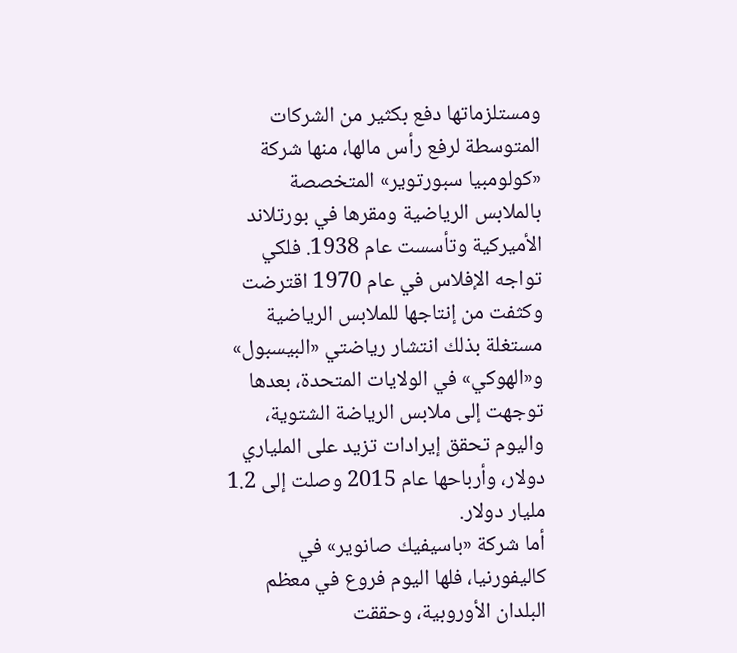ومستلزماتها دفع بكثير من الشركات المتوسطة لرفع رأس مالها، منها شركة «كولومبيا سبورتوير» المتخصصة بالملابس الرياضية ومقرها في بورتلاند الأميركية وتأسست عام 1938. فلكي تواجه الإفلاس في عام 1970 اقترضت وكثفت من إنتاجها للملابس الرياضية مستغلة بذلك انتشار رياضتي «البيسبول» و«الهوكي» في الولايات المتحدة، بعدها توجهت إلى ملابس الرياضة الشتوية، واليوم تحقق إيرادات تزيد على الملياري دولار، وأرباحها عام 2015 وصلت إلى 1.2 مليار دولار.
أما شركة «باسيفيك صانوير» في كاليفورنيا، فلها اليوم فروع في معظم البلدان الأوروبية، وحققت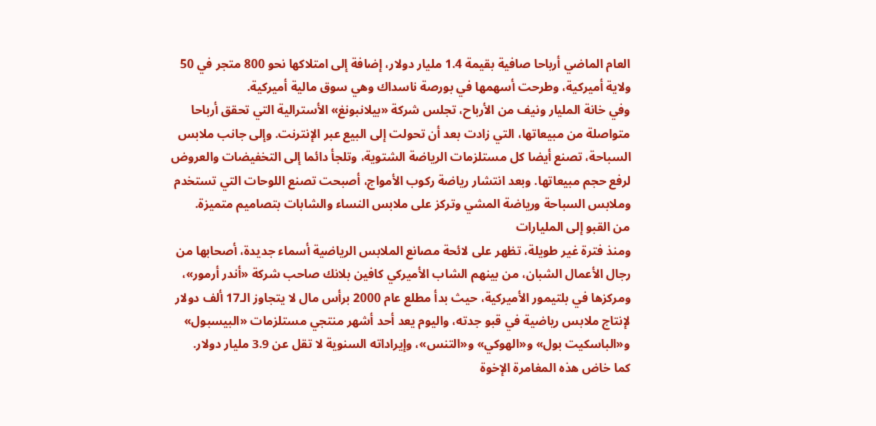العام الماضي أرباحا صافية بقيمة 1.4 مليار دولار، إضافة إلى امتلاكها نحو 800 متجر في 50 ولاية أميركية، وطرحت أسهمها في بورصة ناسداك وهي سوق مالية أميركية.
وفي خانة المليار ونيف من الأرباح، تجلس شركة «بيلانبونغ» الأسترالية التي تحقق أرباحا متواصلة من مبيعاتها، التي زادت بعد أن تحولت إلى البيع عبر الإنترنت. وإلى جانب ملابس السباحة، تصنع أيضا كل مستلزمات الرياضة الشتوية، وتلجأ دائما إلى التخفيضات والعروض لرفع حجم مبيعاتها. وبعد انتشار رياضة ركوب الأمواج، أصبحت تصنع اللوحات التي تستخدم وملابس السباحة ورياضة المشي وتركز على ملابس النساء والشابات بتصاميم متميزة.
من القبو إلى المليارات
ومنذ فترة غير طويلة، تظهر على لائحة مصانع الملابس الرياضية أسماء جديدة، أصحابها من رجال الأعمال الشبان، من بينهم الشاب الأميركي كافين بلانك صاحب شركة «أندر أرمور»، ومركزها في بلتيمور الأميركية، حيث بدأ مطلع عام 2000 برأس مال لا يتجاوز الـ17 ألف دولار لإنتاج ملابس رياضية في قبو جدته، واليوم يعد أحد أشهر منتجي مستلزمات «البيسبول» و«الباسكيت بول» و«الهوكي» و«التنس»، وإيراداته السنوية لا تقل عن 3.9 مليار دولار.
كما خاض هذه المغامرة الإخوة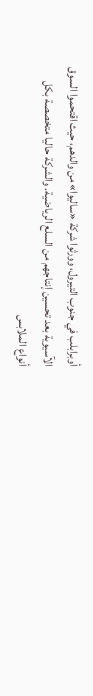أوبرابلب في جنوب التيرول، وورثوا شركة «ساليوا» من والدهم، حيث اقتحموا السوق الآسيوية بعد تحسين إنتاجهم من السلع الرياضية. والشركة حاليا متخصصة بكل أنواع الملابس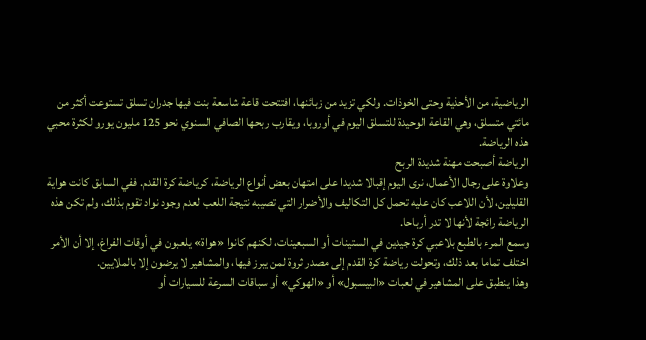الرياضية، من الأحذية وحتى الخوذات. ولكي تزيد من زبائنها، افتتحت قاعة شاسعة بنت فيها جدران تسلق تستوعت أكثر من مائتي متسلق، وهي القاعة الوحيدة للتسلق اليوم في أوروبا، ويقارب ربحها الصافي السنوي نحو 125 مليون يورو لكثرة محبي هذه الرياضة.
الرياضة أصبحت مهنة شديدة الربح
وعلاوة على رجال الأعمال، نرى اليوم إقبالا شديدا على امتهان بعض أنواع الرياضة، كرياضة كرة القدم. ففي السابق كانت هواية القليلين، لأن اللاعب كان عليه تحمل كل التكاليف والأضرار التي تصيبه نتيجة اللعب لعدم وجود نواد تقوم بذلك، ولم تكن هذه الرياضة رائجة لأنها لا تدر أرباحا.
وسمع المرء بالطبع بلاعبي كرة جيدين في الستينات أو السبعينات، لكنهم كانوا «هواة» يلعبون في أوقات الفراغ، إلا أن الأمر اختلف تماما بعد ذلك، وتحولت رياضة كرة القدم إلى مصدر ثروة لمن يبرز فيها، والمشاهير لا يرضون إلا بالملايين.
وهذا ينطبق على المشاهير في لعبات «البيسبول» أو «الهوكي» أو سباقات السرعة للسيارات أو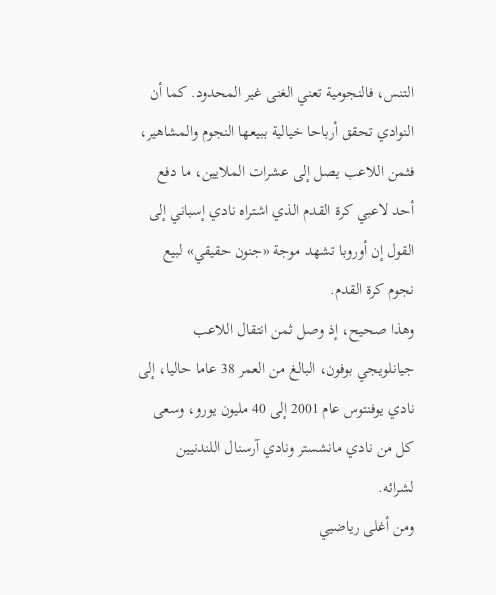التنس، فالنجومية تعني الغنى غير المحدود. كما أن النوادي تحقق أرباحا خيالية ببيعها النجوم والمشاهير، فثمن اللاعب يصل إلى عشرات الملايين، ما دفع أحد لاعبي كرة القدم الذي اشتراه نادي إسباني إلى القول إن أوروبا تشهد موجة «جنون حقيقي» لبيع نجوم كرة القدم.
وهذا صحيح، إذ وصل ثمن انتقال اللاعب جيانلويجي بوفون، البالغ من العمر 38 عاما حاليا، إلى نادي يوفنتوس عام 2001 إلى 40 مليون يورو، وسعى كل من نادي مانشستر ونادي آرسنال اللندنيين لشرائه.
ومن أغلى رياضيي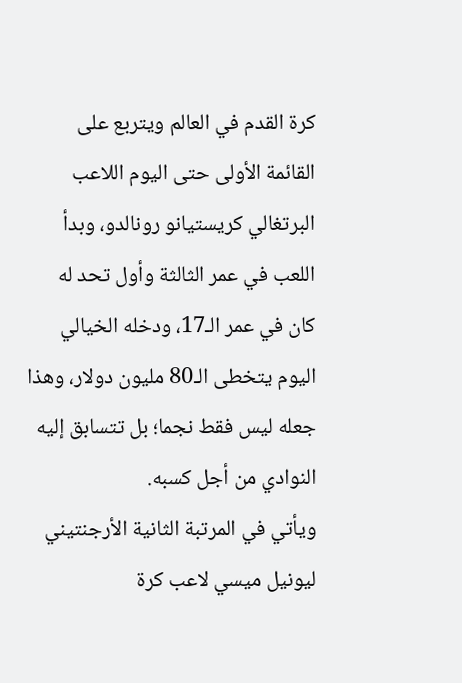كرة القدم في العالم ويتربع على القائمة الأولى حتى اليوم اللاعب البرتغالي كريستيانو رونالدو، وبدأ اللعب في عمر الثالثة وأول تحد له كان في عمر الـ17، ودخله الخيالي اليوم يتخطى الـ80 مليون دولار، وهذا جعله ليس فقط نجما؛ بل تتسابق إليه النوادي من أجل كسبه.
ويأتي في المرتبة الثانية الأرجنتيني ليونيل ميسي لاعب كرة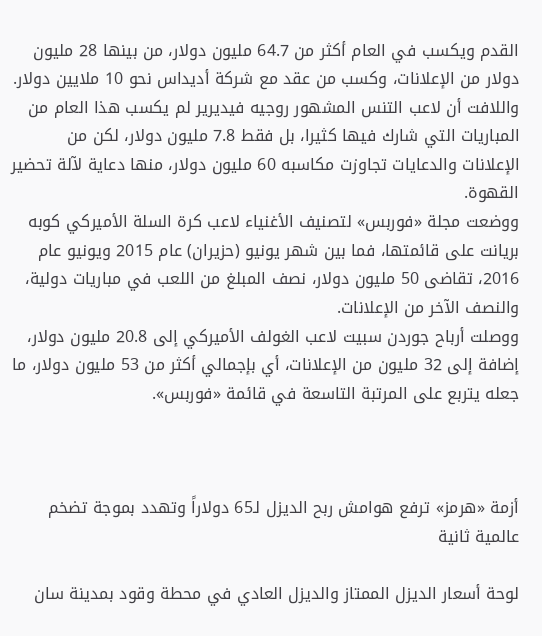القدم ويكسب في العام أكثر من 64.7 مليون دولار، من بينها 28 مليون دولار من الإعلانات، وكسب من عقد مع شركة أديداس نحو 10 ملايين دولار.
واللافت أن لاعب التنس المشهور روجيه فيديرير لم يكسب هذا العام من المباريات التي شارك فيها كثيرا، بل فقط 7.8 مليون دولار، لكن من الإعلانات والدعايات تجاوزت مكاسبه 60 مليون دولار، منها دعاية لآلة تحضير القهوة.
ووضعت مجلة «فوربس» لتصنيف الأغنياء لاعب كرة السلة الأميركي كوبه بريانت على قائمتها، فما بين شهر يونيو (حزيران) عام 2015 ويونيو عام 2016، تقاضى 50 مليون دولار، نصف المبلغ من اللعب في مباريات دولية، والنصف الآخر من الإعلانات.
ووصلت أرباح جوردن سبيت لاعب الغولف الأميركي إلى 20.8 مليون دولار، إضافة إلى 32 مليون من الإعلانات، أي بإجمالي أكثر من 53 مليون دولار، ما جعله يتربع على المرتبة التاسعة في قائمة «فوربس».



أزمة «هرمز» ترفع هوامش ربح الديزل لـ65 دولاراً وتهدد بموجة تضخم عالمية ثانية

لوحة أسعار الديزل الممتاز والديزل العادي في محطة وقود بمدينة سان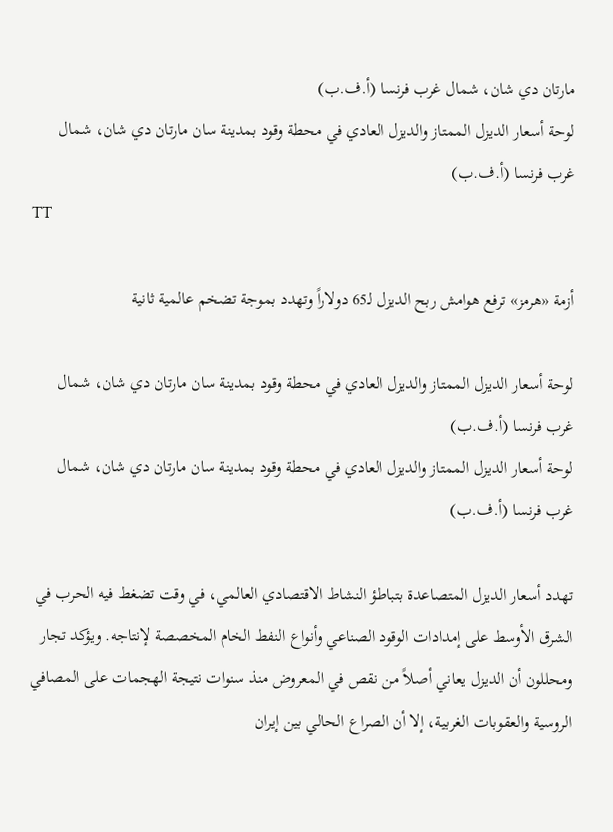مارتان دي شان، شمال غرب فرنسا (أ.ف.ب)
لوحة أسعار الديزل الممتاز والديزل العادي في محطة وقود بمدينة سان مارتان دي شان، شمال غرب فرنسا (أ.ف.ب)
TT

أزمة «هرمز» ترفع هوامش ربح الديزل لـ65 دولاراً وتهدد بموجة تضخم عالمية ثانية

لوحة أسعار الديزل الممتاز والديزل العادي في محطة وقود بمدينة سان مارتان دي شان، شمال غرب فرنسا (أ.ف.ب)
لوحة أسعار الديزل الممتاز والديزل العادي في محطة وقود بمدينة سان مارتان دي شان، شمال غرب فرنسا (أ.ف.ب)

تهدد أسعار الديزل المتصاعدة بتباطؤ النشاط الاقتصادي العالمي، في وقت تضغط فيه الحرب في الشرق الأوسط على إمدادات الوقود الصناعي وأنواع النفط الخام المخصصة لإنتاجه. ويؤكد تجار ومحللون أن الديزل يعاني أصلاً من نقص في المعروض منذ سنوات نتيجة الهجمات على المصافي الروسية والعقوبات الغربية، إلا أن الصراع الحالي بين إيران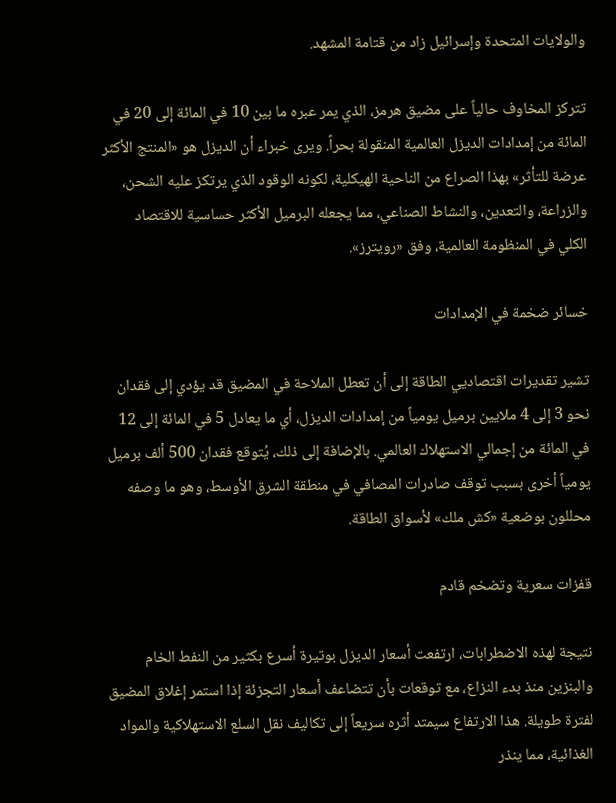والولايات المتحدة وإسرائيل زاد من قتامة المشهد.

تتركز المخاوف حالياً على مضيق هرمز، الذي يمر عبره ما بين 10 في المائة إلى 20 في المائة من إمدادات الديزل العالمية المنقولة بحراً. ويرى خبراء أن الديزل هو «المنتج الأكثر عرضة للتأثر» بهذا الصراع من الناحية الهيكلية، لكونه الوقود الذي يرتكز عليه الشحن، والزراعة، والتعدين، والنشاط الصناعي، مما يجعله البرميل الأكثر حساسية للاقتصاد الكلي في المنظومة العالمية، وفق «رويترز».

خسائر ضخمة في الإمدادات

تشير تقديرات اقتصاديي الطاقة إلى أن تعطل الملاحة في المضيق قد يؤدي إلى فقدان نحو 3 إلى 4 ملايين برميل يومياً من إمدادات الديزل، أي ما يعادل 5 في المائة إلى 12 في المائة من إجمالي الاستهلاك العالمي. بالإضافة إلى ذلك، يُتوقع فقدان 500 ألف برميل يومياً أخرى بسبب توقف صادرات المصافي في منطقة الشرق الأوسط، وهو ما وصفه محللون بوضعية «كش ملك» لأسواق الطاقة.

قفزات سعرية وتضخم قادم

نتيجة لهذه الاضطرابات، ارتفعت أسعار الديزل بوتيرة أسرع بكثير من النفط الخام والبنزين منذ بدء النزاع، مع توقعات بأن تتضاعف أسعار التجزئة إذا استمر إغلاق المضيق لفترة طويلة. هذا الارتفاع سيمتد أثره سريعاً إلى تكاليف نقل السلع الاستهلاكية والمواد الغذائية، مما ينذر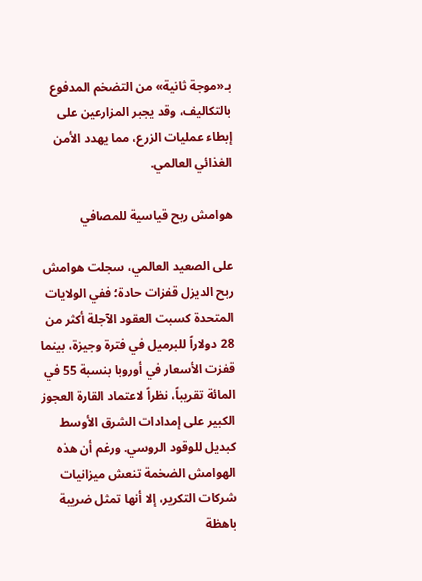بـ«موجة ثانية» من التضخم المدفوع بالتكاليف، وقد يجبر المزارعين على إبطاء عمليات الزرع، مما يهدد الأمن الغذائي العالمي.

هوامش ربح قياسية للمصافي

على الصعيد العالمي، سجلت هوامش ربح الديزل قفزات حادة؛ ففي الولايات المتحدة كسبت العقود الآجلة أكثر من 28 دولاراً للبرميل في فترة وجيزة، بينما قفزت الأسعار في أوروبا بنسبة 55 في المائة تقريباً، نظراً لاعتماد القارة العجوز الكبير على إمدادات الشرق الأوسط كبديل للوقود الروسي. ورغم أن هذه الهوامش الضخمة تنعش ميزانيات شركات التكرير، إلا أنها تمثل ضريبة باهظة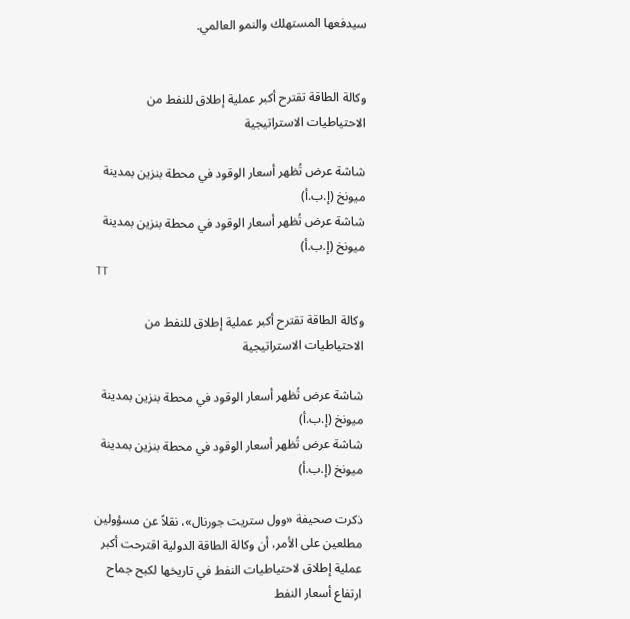سيدفعها المستهلك والنمو العالمي.


وكالة الطاقة تقترح أكبر عملية إطلاق للنفط من الاحتياطيات الاستراتيجية

شاشة عرض تُظهر أسعار الوقود في محطة بنزين بمدينة ميونخ (إ.ب.أ)
شاشة عرض تُظهر أسعار الوقود في محطة بنزين بمدينة ميونخ (إ.ب.أ)
TT

وكالة الطاقة تقترح أكبر عملية إطلاق للنفط من الاحتياطيات الاستراتيجية

شاشة عرض تُظهر أسعار الوقود في محطة بنزين بمدينة ميونخ (إ.ب.أ)
شاشة عرض تُظهر أسعار الوقود في محطة بنزين بمدينة ميونخ (إ.ب.أ)

ذكرت صحيفة «وول ستريت جورنال»، نقلاً عن مسؤولين مطلعين على الأمر، أن وكالة الطاقة الدولية اقترحت أكبر عملية إطلاق لاحتياطيات النفط في تاريخها لكبح جماح ارتفاع أسعار النفط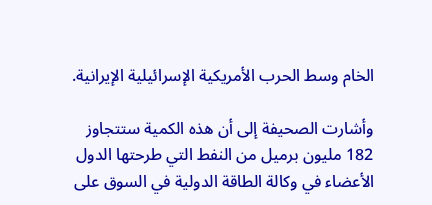الخام وسط الحرب الأمريكية الإسرائيلية الإيرانية.

وأشارت الصحيفة إلى أن هذه الكمية ستتجاوز 182 مليون برميل من النفط التي طرحتها الدول الأعضاء في وكالة الطاقة الدولية في السوق على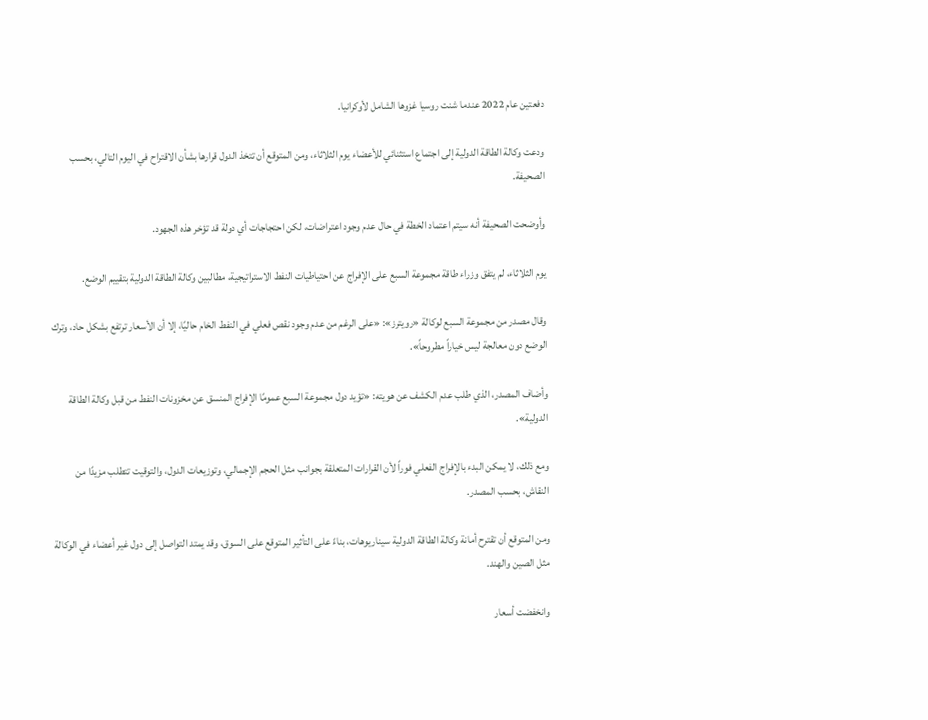دفعتين عام 2022 عندما شنت روسيا غزوها الشامل لأوكرانيا.

ودعت وكالة الطاقة الدولية إلى اجتماع استثنائي للأعضاء يوم الثلاثاء، ومن المتوقع أن تتخذ الدول قرارها بشأن الاقتراح في اليوم التالي، بحسب الصحيفة.

وأوضحت الصحيفة أنه سيتم اعتماد الخطة في حال عدم وجود اعتراضات، لكن احتجاجات أي دولة قد تؤخر هذه الجهود.

يوم الثلاثاء، لم يتفق وزراء طاقة مجموعة السبع على الإفراج عن احتياطيات النفط الاستراتيجية، مطالبين وكالة الطاقة الدولية بتقييم الوضع.

وقال مصدر من مجموعة السبع لوكالة «رويترز»: «على الرغم من عدم وجود نقص فعلي في النفط الخام حاليًا، إلا أن الأسعار ترتفع بشكل حاد، وترك الوضع دون معالجة ليس خياراً مطروحاً».

وأضاف المصدر، الذي طلب عدم الكشف عن هويته: «تؤيد دول مجموعة السبع عمومًا الإفراج المنسق عن مخزونات النفط من قبل وكالة الطاقة الدولية».

ومع ذلك، لا يمكن البدء بالإفراج الفعلي فوراً لأن القرارات المتعلقة بجوانب مثل الحجم الإجمالي، وتوزيعات الدول، والتوقيت تتطلب مزيدًا من النقاش، بحسب المصدر.

ومن المتوقع أن تقترح أمانة وكالة الطاقة الدولية سيناريوهات، بناءً على التأثير المتوقع على السوق، وقد يمتد التواصل إلى دول غير أعضاء في الوكالة مثل الصين والهند.

وانخفضت أسعار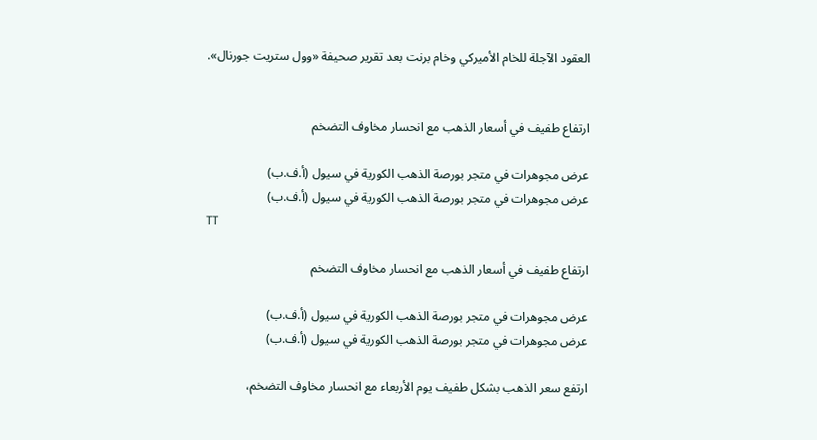العقود الآجلة للخام الأميركي وخام برنت بعد تقرير صحيفة «وول ستريت جورنال».


ارتفاع طفيف في أسعار الذهب مع انحسار مخاوف التضخم

عرض مجوهرات في متجر بورصة الذهب الكورية في سيول (أ.ف.ب)
عرض مجوهرات في متجر بورصة الذهب الكورية في سيول (أ.ف.ب)
TT

ارتفاع طفيف في أسعار الذهب مع انحسار مخاوف التضخم

عرض مجوهرات في متجر بورصة الذهب الكورية في سيول (أ.ف.ب)
عرض مجوهرات في متجر بورصة الذهب الكورية في سيول (أ.ف.ب)

ارتفع سعر الذهب بشكل طفيف يوم الأربعاء مع انحسار مخاوف التضخم،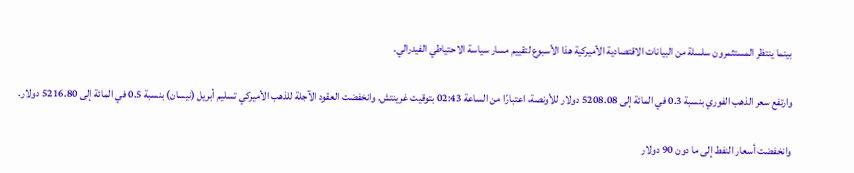بينما ينتظر المستثمرون سلسلة من البيانات الاقتصادية الأميركية هذا الأسبوع لتقييم مسار سياسة الاحتياطي الفيدرالي.

وارتفع سعر الذهب الفوري بنسبة 0.3 في المائة إلى 5208.08 دولار للأونصة، اعتبارًا من الساعة 02:43 بتوقيت غرينتش. وانخفضت العقود الآجلة للذهب الأميركي تسليم أبريل (نيسان) بنسبة 0.5 في المائة إلى 5216.80 دولار.

وانخفضت أسعار النفط إلى ما دون 90 دولار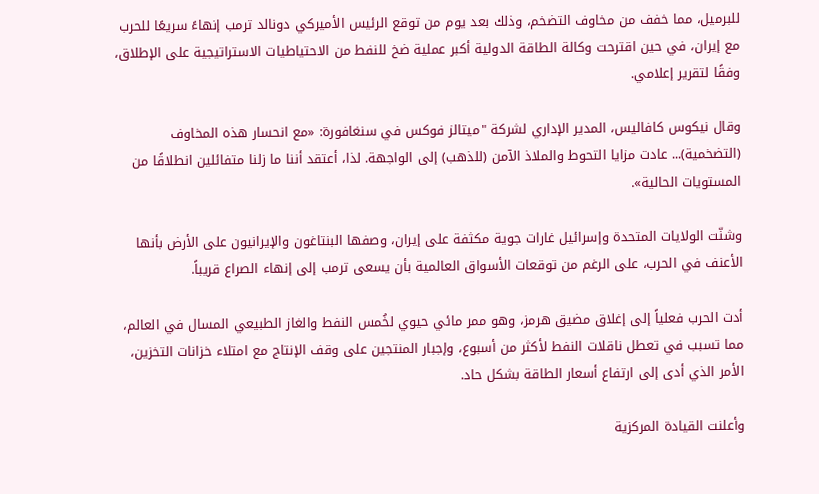للبرميل، مما خفف من مخاوف التضخم، وذلك بعد يوم من توقع الرئيس الأميركي دونالد ترمب إنهاءً سريعًا للحرب مع إيران، في حين اقترحت وكالة الطاقة الدولية أكبر عملية ضخ للنفط من الاحتياطيات الاستراتيجية على الإطلاق، وفقًا لتقرير إعلامي.

وقال نيكوس كافاليس، المدير الإداري لشركة "ميتالز فوكس في سنغافورة: «مع انحسار هذه المخاوف (التضخمية)... عادت مزايا التحوط والملاذ الآمن (للذهب) إلى الواجهة. لذا، أعتقد أننا ما زلنا متفائلين انطلاقًا من المستويات الحالية».

وشنّت الولايات المتحدة وإسرائيل غارات جوية مكثفة على إيران، وصفها البنتاغون والإيرانيون على الأرض بأنها الأعنف في الحرب، على الرغم من توقعات الأسواق العالمية بأن يسعى ترمب إلى إنهاء الصراع قريباً.

أدت الحرب فعلياً إلى إغلاق مضيق هرمز، وهو ممر مائي حيوي لخُمس النفط والغاز الطبيعي المسال في العالم، مما تسبب في تعطل ناقلات النفط لأكثر من أسبوع، وإجبار المنتجين على وقف الإنتاج مع امتلاء خزانات التخزين، الأمر الذي أدى إلى ارتفاع أسعار الطاقة بشكل حاد.

وأعلنت القيادة المركزية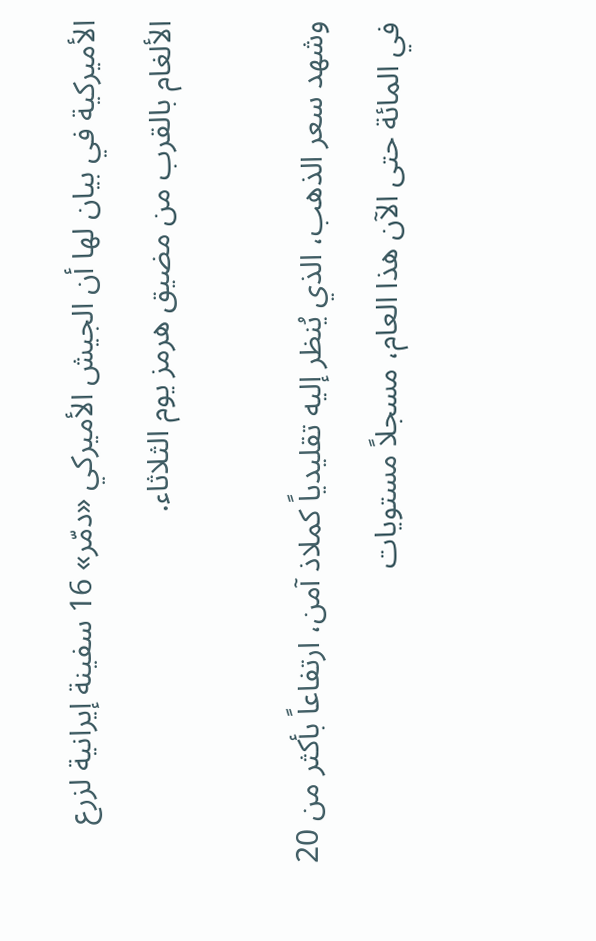الأميركية في بيان لها أن الجيش الأميركي «دمّر» 16 سفينة إيرانية لزرع الألغام بالقرب من مضيق هرمز يوم الثلاثاء.

وشهد سعر الذهب، الذي يُنظر إليه تقليدياً كملاذ آمن، ارتفاعاً بأكثر من 20 في المائة حتى الآن هذا العام، مسجلاً مستويات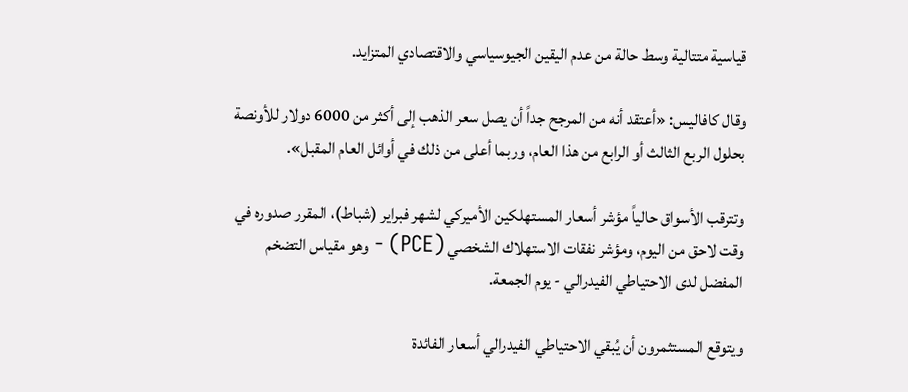قياسية متتالية وسط حالة من عدم اليقين الجيوسياسي والاقتصادي المتزايد.

وقال كافاليس: «أعتقد أنه من المرجح جداً أن يصل سعر الذهب إلى أكثر من 6000 دولار للأونصة بحلول الربع الثالث أو الرابع من هذا العام، وربما أعلى من ذلك في أوائل العام المقبل».

وتترقب الأسواق حالياً مؤشر أسعار المستهلكين الأميركي لشهر فبراير (شباط)، المقرر صدوره في وقت لاحق من اليوم، ومؤشر نفقات الاستهلاك الشخصي (PCE) - وهو مقياس التضخم المفضل لدى الاحتياطي الفيدرالي - يوم الجمعة.

ويتوقع المستثمرون أن يُبقي الاحتياطي الفيدرالي أسعار الفائدة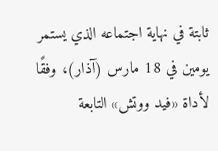ثابتة في نهاية اجتماعه الذي يستمر يومين في 18 مارس (آذار)، وفقًا لأداة «فيد ووتش» التابعة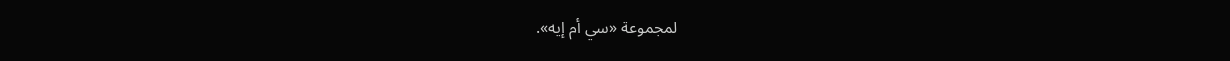لمجموعة «سي أم إيه».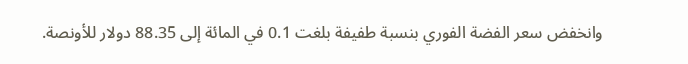وانخفض سعر الفضة الفوري بنسبة طفيفة بلغت 0.1 في المائة إلى 88.35 دولار للأونصة.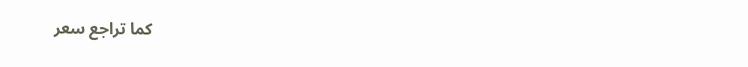كما تراجع سعر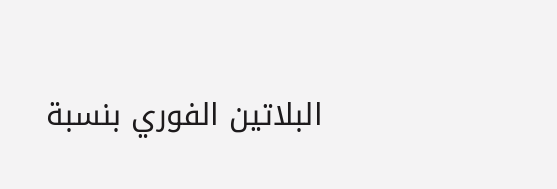البلاتين الفوري بنسبة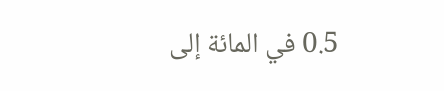0.5 في المائة إلى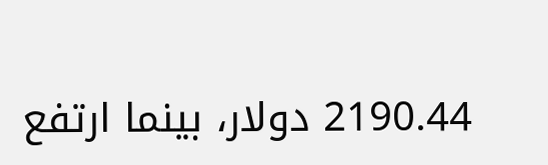2190.44 دولار، بينما ارتفع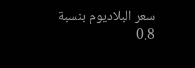سعر البلاديوم بنسبة 0.8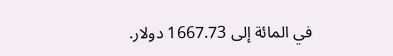في المائة إلى 1667.73 دولار.